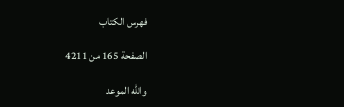فهرس الكتاب

الصفحة 165 من 4211

والله الموعد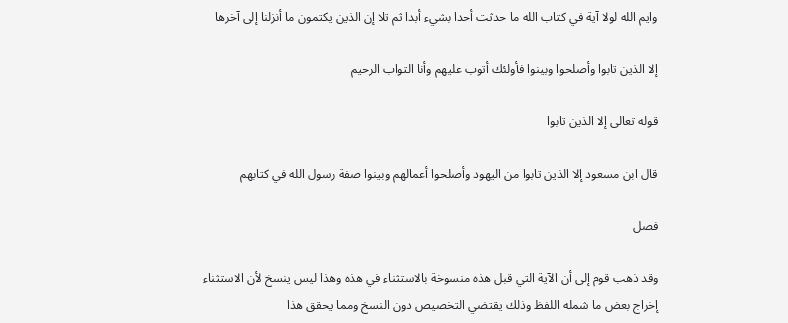وايم الله لولا آية في كتاب الله ما حدثت أحدا بشيء أبدا ثم تلا إن الذين يكتمون ما أنزلنا إلى آخرها

إلا الذين تابوا وأصلحوا وبينوا فأولئك أتوب عليهم وأنا التواب الرحيم

قوله تعالى إلا الذين تابوا

قال ابن مسعود إلا الذين تابوا من اليهود وأصلحوا أعمالهم وبينوا صفة رسول الله في كتابهم

فصل

وقد ذهب قوم إلى أن الآية التي قبل هذه منسوخة بالاستثناء في هذه وهذا ليس ينسخ لأن الاستثناء إخراج بعض ما شمله اللفظ وذلك يقتضي التخصيص دون النسخ ومما يحقق هذا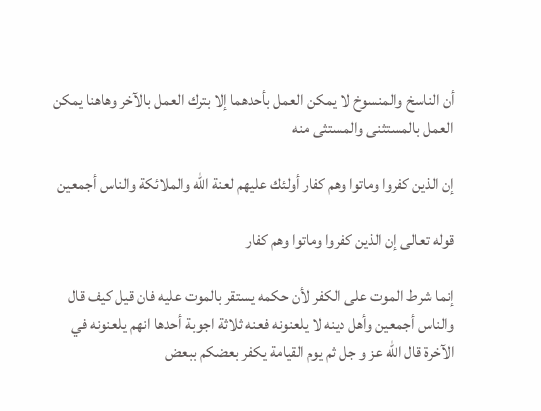أن الناسخ والمنسوخ لا يمكن العمل بأحدهما إلا بترك العمل بالآخر وهاهنا يمكن العمل بالمستثنى والمستثى منه

إن الذين كفروا وماتوا وهم كفار أولئك عليهم لعنة الله والملائكة والناس أجمعين

قوله تعالى إن الذين كفروا وماتوا وهم كفار

إنما شرط الموت على الكفر لأن حكمه يستقر بالموت عليه فان قيل كيف قال والناس أجمعين وأهل دينه لا يلعنونه فعنه ثلاثة اجوبة أحدها انهم يلعنونه في الآخرة قال الله عز و جل ثم يوم القيامة يكفر بعضكم ببعض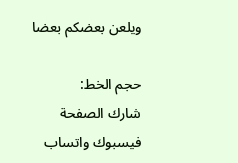ويلعن بعضكم بعضا

حجم الخط:
شارك الصفحة
فيسبوك واتساب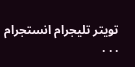تويتر تليجرام انستجرام
. . .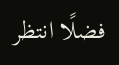فضلًا انتظر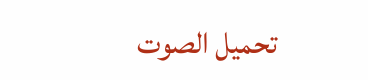تحميل الصوت